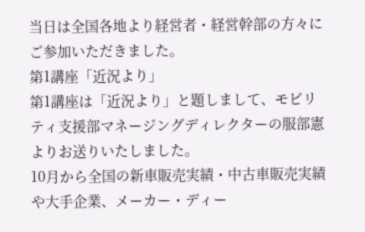当日は全国各地より経営者・経営幹部の方々にご参加いただきました。
第1講座「近況より」
第1講座は「近況より」と題しまして、モビリティ支援部マネージングディレクターの服部憲よりお送りいたしました。
10月から全国の新車販売実績・中古車販売実績や大手企業、メーカー・ディー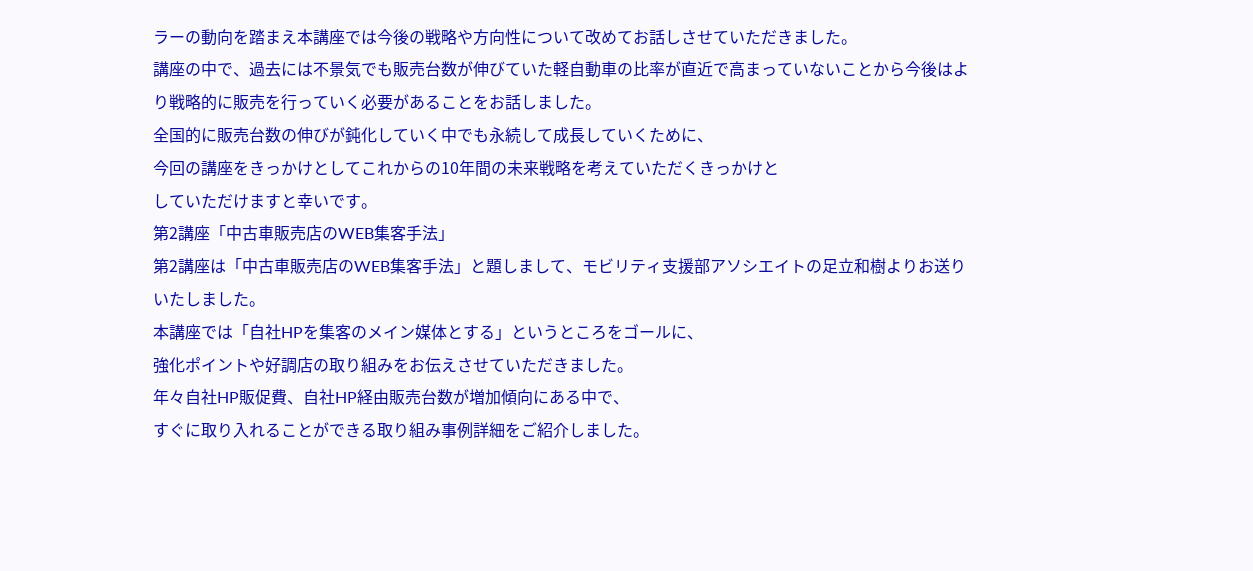ラーの動向を踏まえ本講座では今後の戦略や方向性について改めてお話しさせていただきました。
講座の中で、過去には不景気でも販売台数が伸びていた軽自動車の比率が直近で高まっていないことから今後はより戦略的に販売を行っていく必要があることをお話しました。
全国的に販売台数の伸びが鈍化していく中でも永続して成長していくために、
今回の講座をきっかけとしてこれからの10年間の未来戦略を考えていただくきっかけと
していただけますと幸いです。
第2講座「中古車販売店のWEB集客手法」
第2講座は「中古車販売店のWEB集客手法」と題しまして、モビリティ支援部アソシエイトの足立和樹よりお送りいたしました。
本講座では「自社HPを集客のメイン媒体とする」というところをゴールに、
強化ポイントや好調店の取り組みをお伝えさせていただきました。
年々自社HP販促費、自社HP経由販売台数が増加傾向にある中で、
すぐに取り入れることができる取り組み事例詳細をご紹介しました。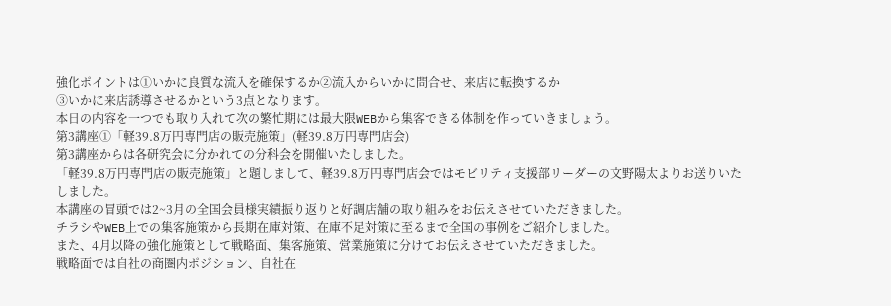強化ポイントは①いかに良質な流入を確保するか②流入からいかに問合せ、来店に転換するか
③いかに来店誘導させるかという3点となります。
本日の内容を一つでも取り入れて次の繁忙期には最大限WEBから集客できる体制を作っていきましょう。
第3講座①「軽39.8万円専門店の販売施策」(軽39.8万円専門店会)
第3講座からは各研究会に分かれての分科会を開催いたしました。
「軽39.8万円専門店の販売施策」と題しまして、軽39.8万円専門店会ではモビリティ支援部リーダーの文野陽太よりお送りいたしました。
本講座の冒頭では2~3月の全国会員様実績振り返りと好調店舗の取り組みをお伝えさせていただきました。
チラシやWEB上での集客施策から長期在庫対策、在庫不足対策に至るまで全国の事例をご紹介しました。
また、4月以降の強化施策として戦略面、集客施策、営業施策に分けてお伝えさせていただきました。
戦略面では自社の商圏内ポジション、自社在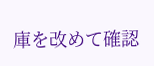庫を改めて確認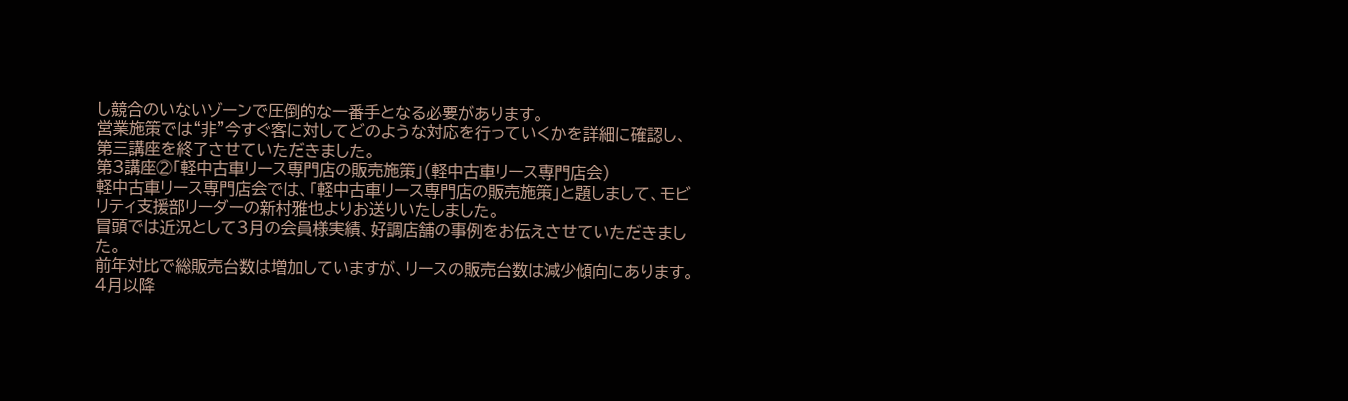し競合のいないゾーンで圧倒的な一番手となる必要があります。
営業施策では“非”今すぐ客に対してどのような対応を行っていくかを詳細に確認し、
第三講座を終了させていただきました。
第3講座②「軽中古車リース専門店の販売施策」(軽中古車リース専門店会)
軽中古車リース専門店会では、「軽中古車リース専門店の販売施策」と題しまして、モビリティ支援部リーダーの新村雅也よりお送りいたしました。
冒頭では近況として3月の会員様実績、好調店舗の事例をお伝えさせていただきました。
前年対比で総販売台数は増加していますが、リースの販売台数は減少傾向にあります。
4月以降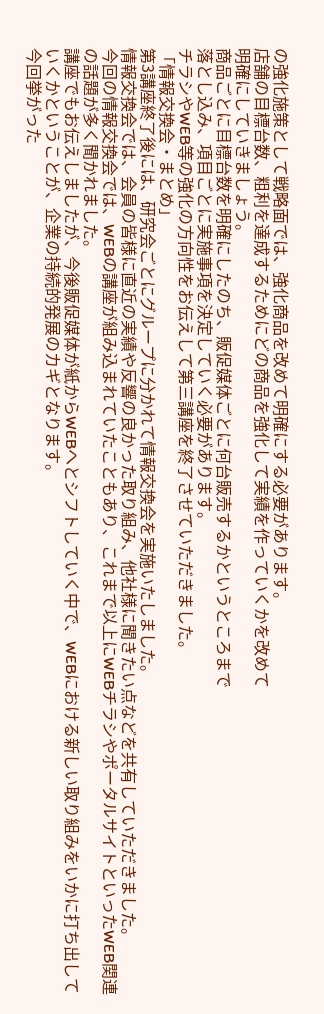の強化施策として戦略面では、強化商品を改めて明確にする必要があります。
店舗の目標台数、粗利を達成するためにどの商品を強化して実績を作っていくかを改めて
明確にしていきましょう。
商品ごとに目標台数を明確にしたのち、販促媒体ごとに何台販売するかというところまで
落とし込み、項目ごとに実施事項を決定していく必要があります。
チラシやWEB等の強化の方向性をお伝えして第三講座を終了させていただきました。
「情報交換会・まとめ」
第3講座終了後には、研究会ごとにグループに分かれて情報交換会を実施いたしました。
情報交換会では、会員の皆様に直近の実績や反響の良かった取り組み、他社様に聞きたい点などを共有していただきました。
今回の情報交換会では、WEBの講座が組み込まれていたこともあり、これまで以上にWEBチラシやポータルサイトといったWEB関連の話題が多く聞かれました。
講座でもお伝えしましたが、今後販促媒体が紙からWEBへとシフトしていく中で、WEBにおける新しい取り組みをいかに打ち出していくかということが、企業の持続的発展のカギとなります。
今回挙がった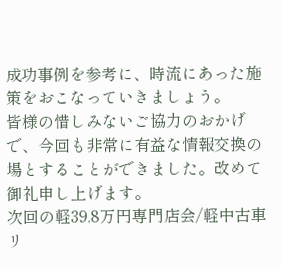成功事例を参考に、時流にあった施策をおこなっていきましょう。
皆様の惜しみないご協力のおかげで、今回も非常に有益な情報交換の場とすることができました。改めて御礼申し上げます。
次回の軽39.8万円専門店会/軽中古車リ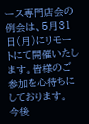ース専門店会の例会は、5月31日(月)にリモートにて開催いたします。皆様のご参加を心待ちにしております。
今後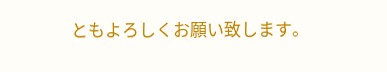ともよろしくお願い致します。